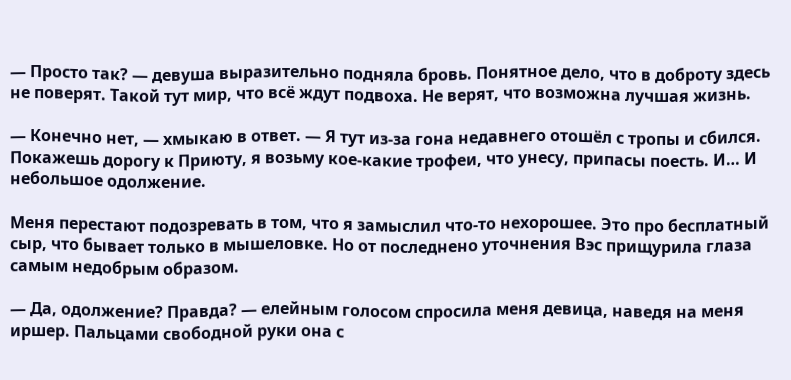— Просто так? — девуша выразительно подняла бровь. Понятное дело, что в доброту здесь не поверят. Такой тут мир, что всё ждут подвоха. Не верят, что возможна лучшая жизнь.

— Конечно нет, — хмыкаю в ответ. — Я тут из-за гона недавнего отошёл с тропы и сбился. Покажешь дорогу к Приюту, я возьму кое-какие трофеи, что унесу, припасы поесть. И… И небольшое одолжение.

Меня перестают подозревать в том, что я замыслил что-то нехорошее. Это про бесплатный сыр, что бывает только в мышеловке. Но от последнено уточнения Вэс прищурила глаза самым недобрым образом.

— Да, одолжение? Правда? — елейным голосом спросила меня девица, наведя на меня иршер. Пальцами свободной руки она с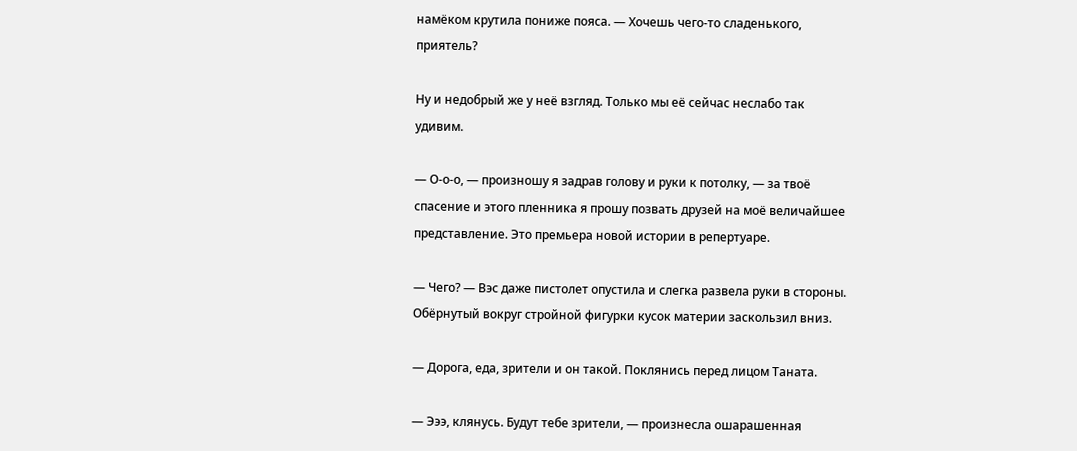намёком крутила пониже пояса. — Хочешь чего-то сладенького, приятель?

Ну и недобрый же у неё взгляд. Только мы её сейчас неслабо так удивим.

— О-о-о, — произношу я задрав голову и руки к потолку, — за твоё спасение и этого пленника я прошу позвать друзей на моё величайшее представление. Это премьера новой истории в репертуаре.

— Чего? — Вэс даже пистолет опустила и слегка развела руки в стороны. Обёрнутый вокруг стройной фигурки кусок материи заскользил вниз.

— Дорога, еда, зрители и он такой. Поклянись перед лицом Таната.

— Эээ, клянусь. Будут тебе зрители, — произнесла ошарашенная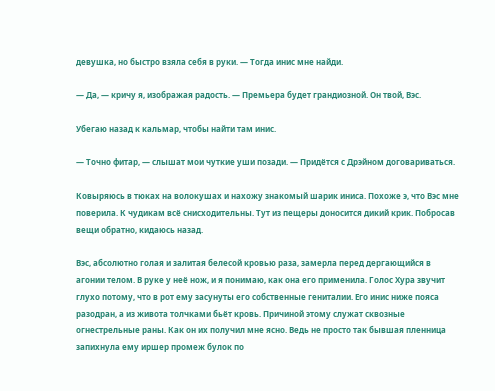девушка, но быстро взяла себя в руки. — Тогда инис мне найди.

— Да, — кричу я, изображая радость. — Премьера будет грандиозной. Он твой, Вэс.

Убегаю назад к кальмар, чтобы найти там инис.

— Точно фитар, — слышат мои чуткие уши позади. — Придётся с Дрэйном договариваться.

Ковыряюсь в тюках на волокушах и нахожу знакомый шарик иниса. Похоже э, что Вэс мне поверила. К чудикам всё снисходительны. Тут из пещеры доносится дикий крик. Побросав вещи обратно, кидаюсь назад.

Вэс, абсолютно голая и залитая белесой кровью раза, замерла перед дергающийся в агонии телом. В руке у неё нож, и я понимаю, как она его применила. Голос Хура звучит глухо потому, что в рот ему засунуты его собственные гениталии. Его инис ниже пояса разодран, а из живота толчками бьёт кровь. Причиной этому служат сквозные огнестрельные раны. Как он их получил мне ясно. Ведь не просто так бывшая пленница запихнула ему иршер промеж булок по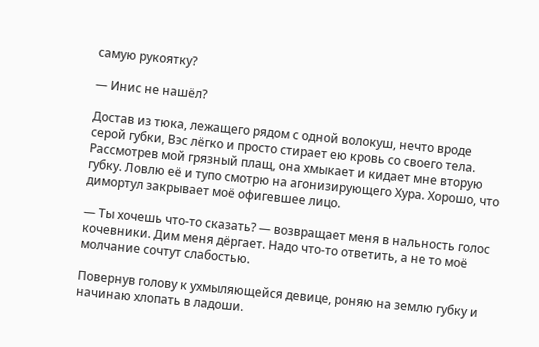самую рукоятку?

— Инис не нашёл?

Достав из тюка, лежащего рядом с одной волокуш, нечто вроде серой губки, Вэс лёгко и просто стирает ею кровь со своего тела. Рассмотрев мой грязный плащ, она хмыкает и кидает мне вторую губку. Ловлю её и тупо смотрю на агонизирующего Хура. Хорошо, что димортул закрывает моё офигевшее лицо.

— Ты хочешь что-то сказать? — возвращает меня в нальность голос кочевники. Дим меня дёргает. Надо что-то ответить, а не то моё молчание сочтут слабостью.

Повернув голову к ухмыляющейся девице, роняю на землю губку и начинаю хлопать в ладоши.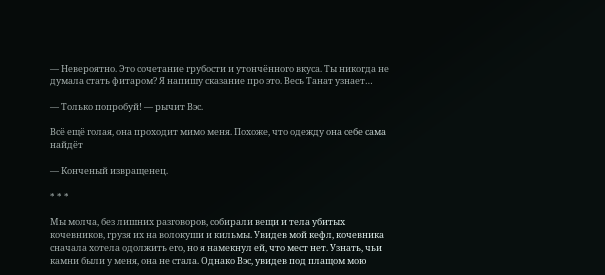— Невероятно. Это сочетание грубости и утончённого вкуса. Ты никогда не думала стать фитаром? Я напишу сказание про это. Весь Танат узнает…

— Только попробуй! — рычит Вэс.

Всё ещё голая, она проходит мимо меня. Похоже, что одежду она себе сама найдёт

— Конченый извращенец.

* * *

Мы молча, без лишних разговоров, собирали вещи и тела убитых кочевников, грузя их на волокуши и кильмы. Увидев мой кефл, кочевника сначала хотела одолжить его, но я намекнул ей, что мест нет. Узнать, чьи камни были у меня, она не стала. Однако Вэс, увидев под плащом мою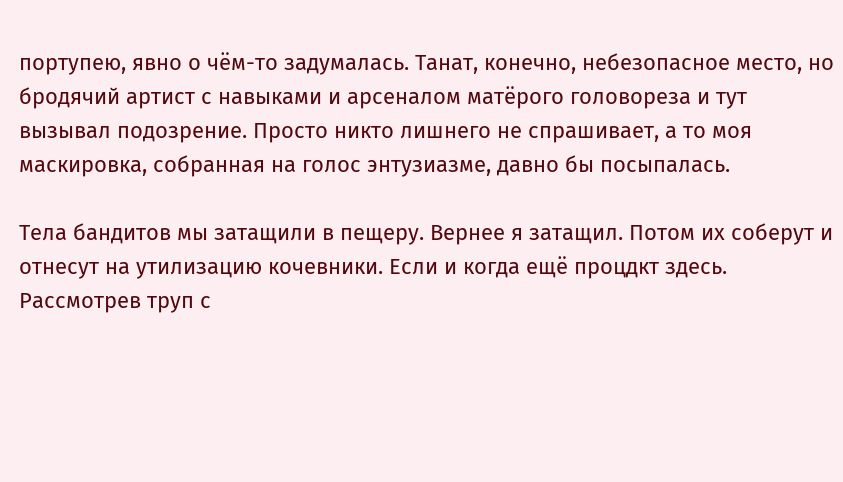портупею, явно о чём-то задумалась. Танат, конечно, небезопасное место, но бродячий артист с навыками и арсеналом матёрого головореза и тут вызывал подозрение. Просто никто лишнего не спрашивает, а то моя маскировка, собранная на голос энтузиазме, давно бы посыпалась.

Тела бандитов мы затащили в пещеру. Вернее я затащил. Потом их соберут и отнесут на утилизацию кочевники. Если и когда ещё процдкт здесь. Рассмотрев труп с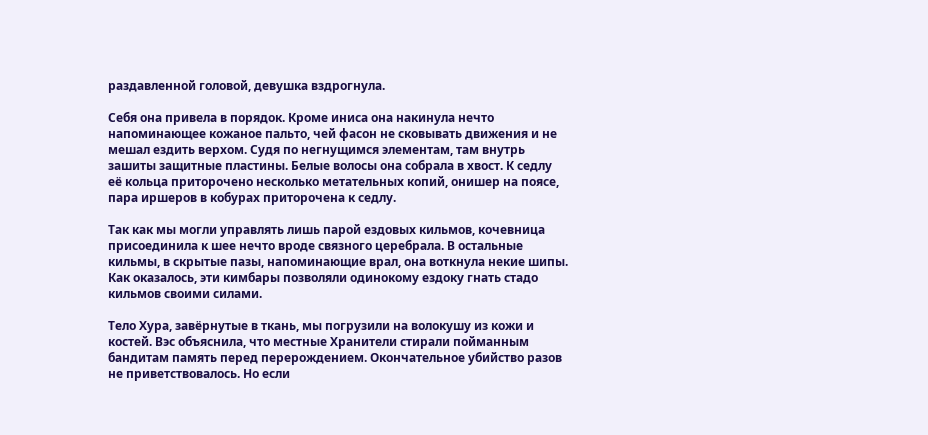раздавленной головой, девушка вздрогнула.

Себя она привела в порядок. Кроме иниса она накинула нечто напоминающее кожаное пальто, чей фасон не сковывать движения и не мешал ездить верхом. Судя по негнущимся элементам, там внутрь зашиты защитные пластины. Белые волосы она собрала в хвост. К седлу её кольца приторочено несколько метательных копий, онишер на поясе, пара иршеров в кобурах приторочена к седлу.

Так как мы могли управлять лишь парой ездовых кильмов, кочевница присоединила к шее нечто вроде связного церебрала. В остальные кильмы, в скрытые пазы, напоминающие врал, она воткнула некие шипы. Как оказалось, эти кимбары позволяли одинокому ездоку гнать стадо кильмов своими силами.

Тело Хура, завёрнутые в ткань, мы погрузили на волокушу из кожи и костей. Вэс объяснила, что местные Хранители стирали пойманным бандитам память перед перерождением. Окончательное убийство разов не приветствовалось. Но если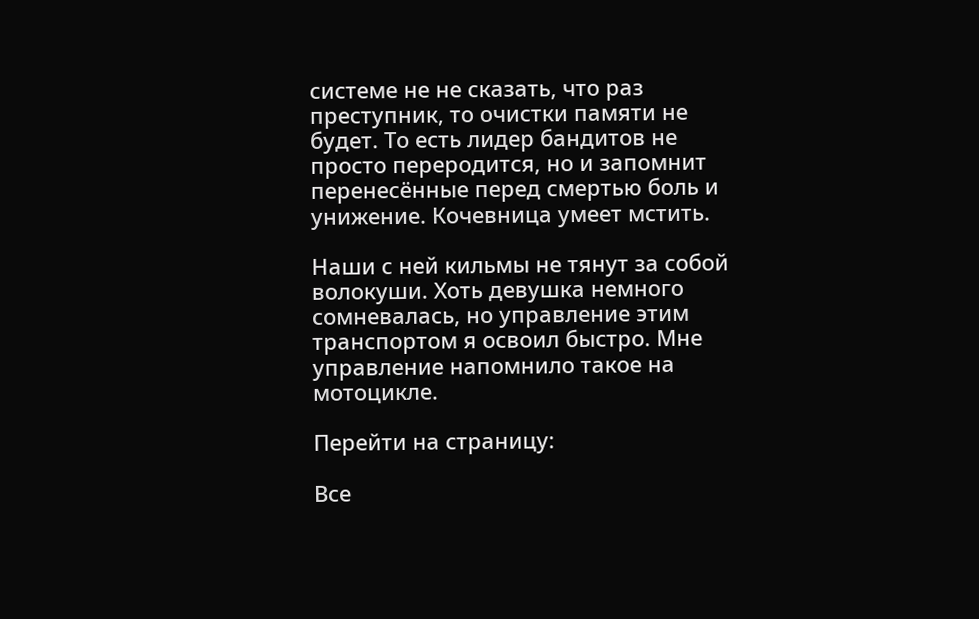системе не не сказать, что раз преступник, то очистки памяти не будет. То есть лидер бандитов не просто переродится, но и запомнит перенесённые перед смертью боль и унижение. Кочевница умеет мстить.

Наши с ней кильмы не тянут за собой волокуши. Хоть девушка немного сомневалась, но управление этим транспортом я освоил быстро. Мне управление напомнило такое на мотоцикле.

Перейти на страницу:

Все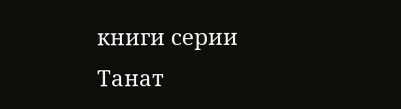книги серии Танат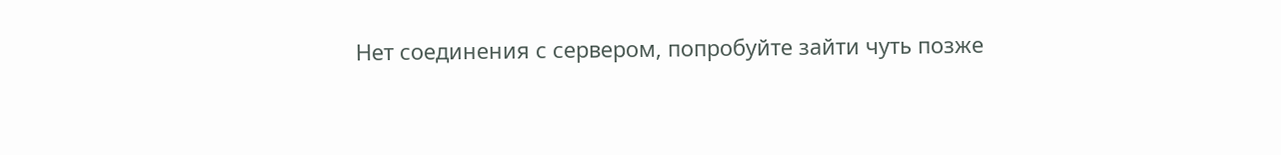Нет соединения с сервером, попробуйте зайти чуть позже